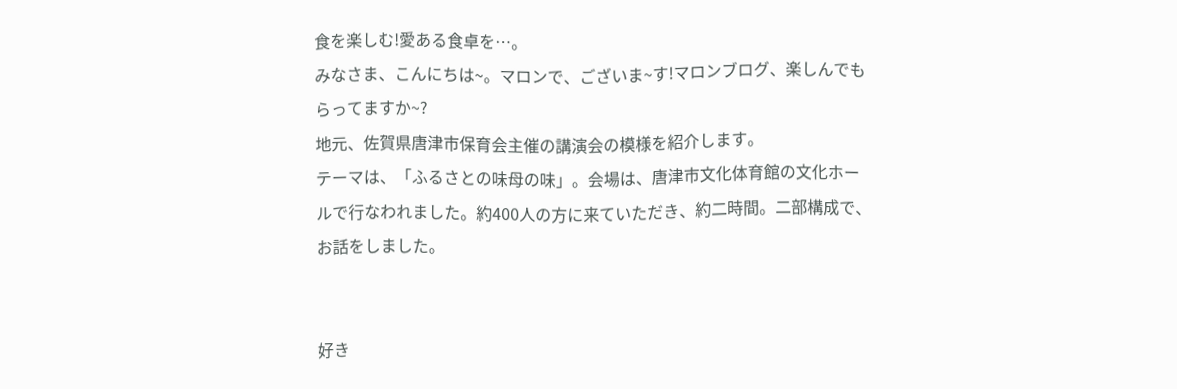食を楽しむ!愛ある食卓を…。
みなさま、こんにちは~。マロンで、ございま~す!マロンブログ、楽しんでもらってますか~?
地元、佐賀県唐津市保育会主催の講演会の模様を紹介します。
テーマは、「ふるさとの味母の味」。会場は、唐津市文化体育館の文化ホールで行なわれました。約400人の方に来ていただき、約二時間。二部構成で、お話をしました。


好き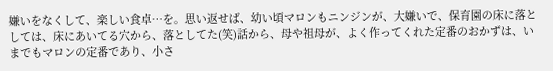嫌いをなくして、楽しい食卓…を。思い返せば、幼い頃マロンもニンジンが、大嫌いで、保育園の床に落としては、床にあいてる穴から、落としてた(笑)話から、母や祖母が、よく作ってくれた定番のおかずは、いまでもマロンの定番であり、小さ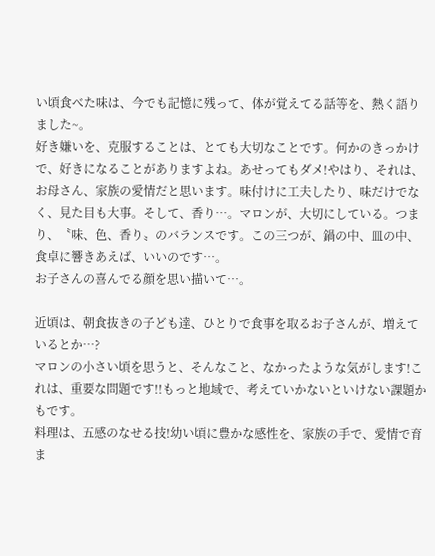い頃食べた味は、今でも記憶に残って、体が覚えてる話等を、熱く語りました~。
好き嫌いを、克服することは、とても大切なことです。何かのきっかけで、好きになることがありますよね。あせってもダメ!やはり、それは、お母さん、家族の愛情だと思います。味付けに工夫したり、味だけでなく、見た目も大事。そして、香り…。マロンが、大切にしている。つまり、〝味、色、香り〟のバランスです。この三つが、鍋の中、皿の中、食卓に響きあえば、いいのです…。
お子さんの喜んでる顔を思い描いて…。

近頃は、朝食抜きの子ども達、ひとりで食事を取るお子さんが、増えているとか…?
マロンの小さい頃を思うと、そんなこと、なかったような気がします!これは、重要な問題です!!もっと地域で、考えていかないといけない課題かもです。
料理は、五感のなせる技!幼い頃に豊かな感性を、家族の手で、愛情で育ま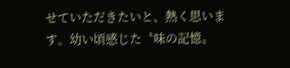せていただきたいと、熱く思います。幼い頃感じた〝味の記憶〟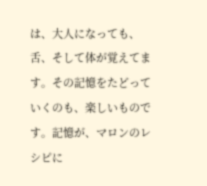は、大人になっても、舌、そして体が覚えてます。その記憶をたどっていくのも、楽しいものです。記憶が、マロンのレシピに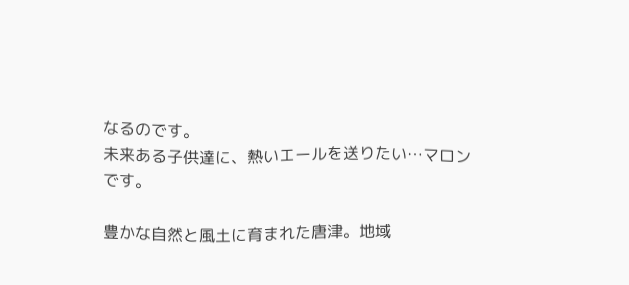なるのです。
未来ある子供達に、熱いエールを送りたい…マロンです。

豊かな自然と風土に育まれた唐津。地域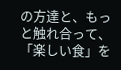の方達と、もっと触れ合って、「楽しい食」を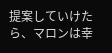提案していけたら、マロンは幸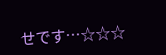せです…☆☆☆